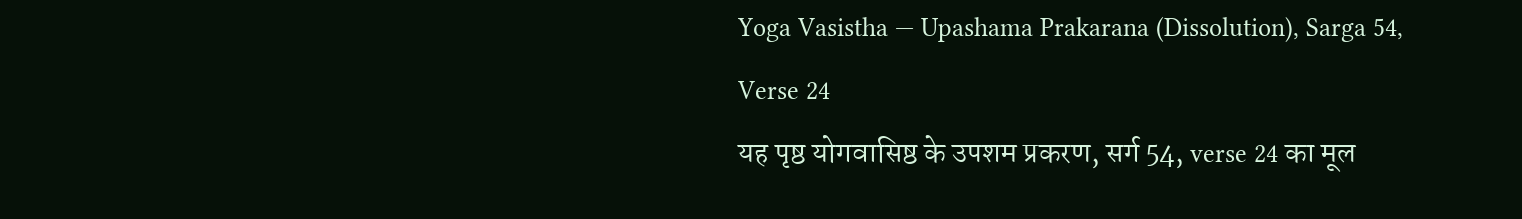Yoga Vasistha — Upashama Prakarana (Dissolution), Sarga 54, Verse 24
यह पृष्ठ योगवासिष्ठ के उपशम प्रकरण, सर्ग 54, verse 24 का मूल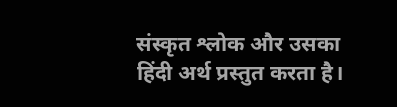संस्कृत श्लोक और उसका हिंदी अर्थ प्रस्तुत करता है।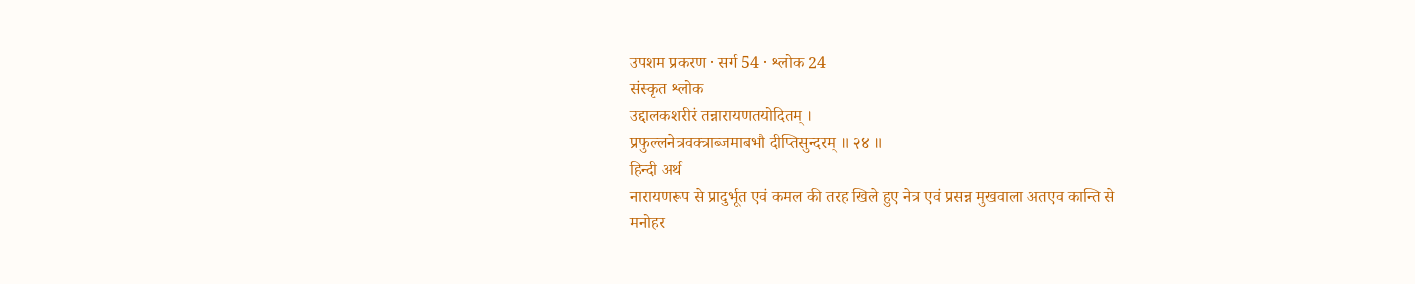उपशम प्रकरण · सर्ग 54 · श्लोक 24
संस्कृत श्लोक
उद्दालकशरीरं तन्नारायणतयोदितम् ।
प्रफुल्लनेत्रवक्त्राब्जमाबभौ दीप्तिसुन्दरम् ॥ २४ ॥
हिन्दी अर्थ
नारायणरूप से प्रादुर्भूत एवं कमल की तरह खिले हुए नेत्र एवं प्रसन्न मुखवाला अतएव कान्ति से
मनोहर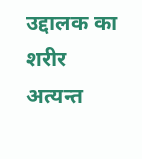उद्दालक का शरीर अत्यन्त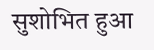सुशोभित हुआ